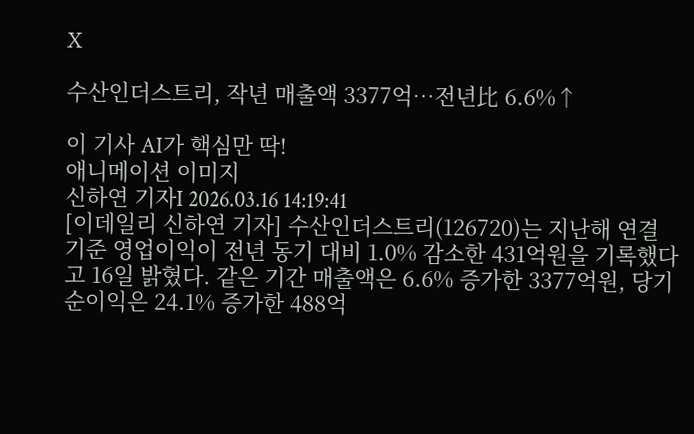X

수산인더스트리, 작년 매출액 3377억…전년比 6.6%↑

이 기사 AI가 핵심만 딱!
애니메이션 이미지
신하연 기자I 2026.03.16 14:19:41
[이데일리 신하연 기자] 수산인더스트리(126720)는 지난해 연결 기준 영업이익이 전년 동기 대비 1.0% 감소한 431억원을 기록했다고 16일 밝혔다. 같은 기간 매출액은 6.6% 증가한 3377억원, 당기순이익은 24.1% 증가한 488억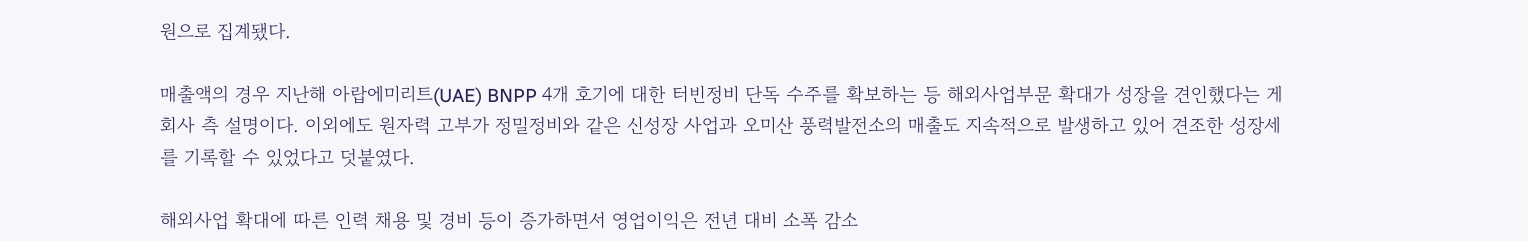원으로 집계됐다.

매출액의 경우 지난해 아랍에미리트(UAE) BNPP 4개 호기에 대한 터빈정비 단독 수주를 확보하는 등 해외사업부문 확대가 성장을 견인했다는 게 회사 측 설명이다. 이외에도 원자력 고부가 정밀정비와 같은 신성장 사업과 오미산 풍력발전소의 매출도 지속적으로 발생하고 있어 견조한 성장세를 기록할 수 있었다고 덧붙였다.

해외사업 확대에 따른 인력 채용 및 경비 등이 증가하면서 영업이익은 전년 대비 소폭 감소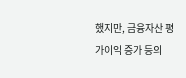했지만, 금융자산 평가이익 증가 등의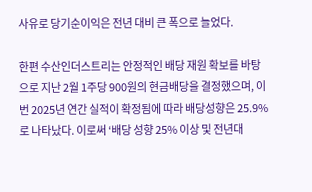사유로 당기순이익은 전년 대비 큰 폭으로 늘었다.

한편 수산인더스트리는 안정적인 배당 재원 확보를 바탕으로 지난 2월 1주당 900원의 현금배당을 결정했으며, 이번 2025년 연간 실적이 확정됨에 따라 배당성향은 25.9%로 나타났다. 이로써 ‘배당 성향 25% 이상 및 전년대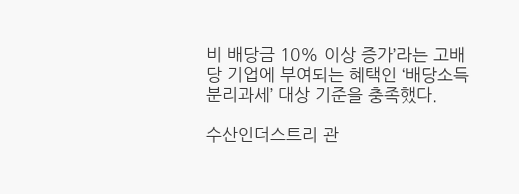비 배당금 10% 이상 증가’라는 고배당 기업에 부여되는 혜택인 ‘배당소득 분리과세’ 대상 기준을 충족했다.

수산인더스트리 관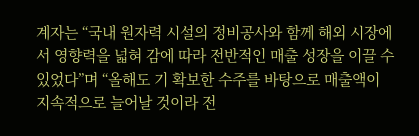계자는 “국내 원자력 시설의 정비공사와 함께 해외 시장에서 영향력을 넓혀 감에 따라 전반적인 매출 성장을 이끌 수 있었다”며 “올해도 기 확보한 수주를 바탕으로 매출액이 지속적으로 늘어날 것이라 전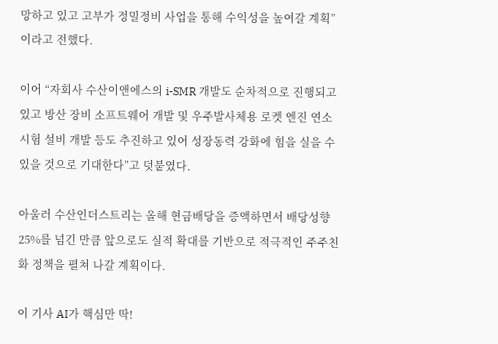망하고 있고 고부가 정밀정비 사업을 통해 수익성을 높여갈 계획”이라고 전했다.

이어 “자회사 수산이앤에스의 i-SMR 개발도 순차적으로 진행되고 있고 방산 장비 소프트웨어 개발 및 우주발사체용 로켓 엔진 연소시험 설비 개발 등도 추진하고 있어 성장동력 강화에 힘을 실을 수 있을 것으로 기대한다”고 덧붙였다.

아울러 수산인더스트리는 올해 현금배당을 증액하면서 배당성향 25%를 넘긴 만큼 앞으로도 실적 확대를 기반으로 적극적인 주주친화 정책을 펼쳐 나갈 계획이다.

이 기사 AI가 핵심만 딱!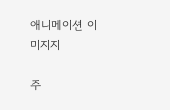애니메이션 이미지지

주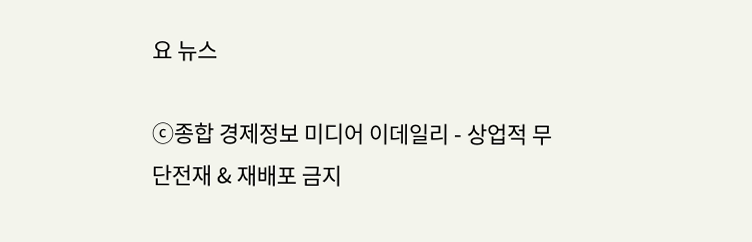요 뉴스

ⓒ종합 경제정보 미디어 이데일리 - 상업적 무단전재 & 재배포 금지